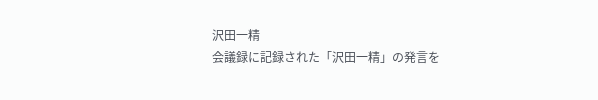沢田一精
会議録に記録された「沢田一精」の発言を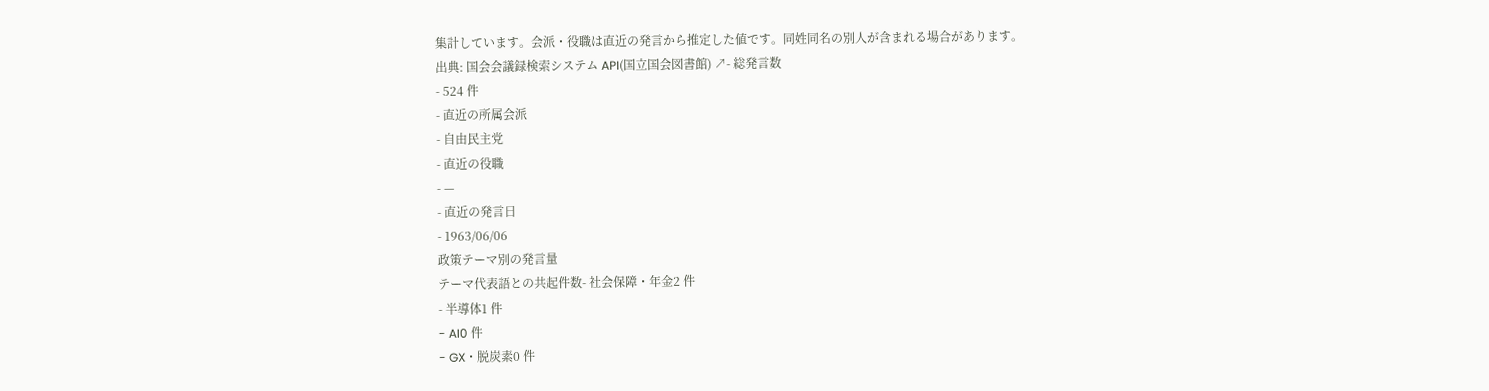集計しています。会派・役職は直近の発言から推定した値です。同姓同名の別人が含まれる場合があります。
出典: 国会会議録検索システム API(国立国会図書館) ↗- 総発言数
- 524 件
- 直近の所属会派
- 自由民主党
- 直近の役職
- —
- 直近の発言日
- 1963/06/06
政策テーマ別の発言量
テーマ代表語との共起件数- 社会保障・年金2 件
- 半導体1 件
- AI0 件
- GX・脱炭素0 件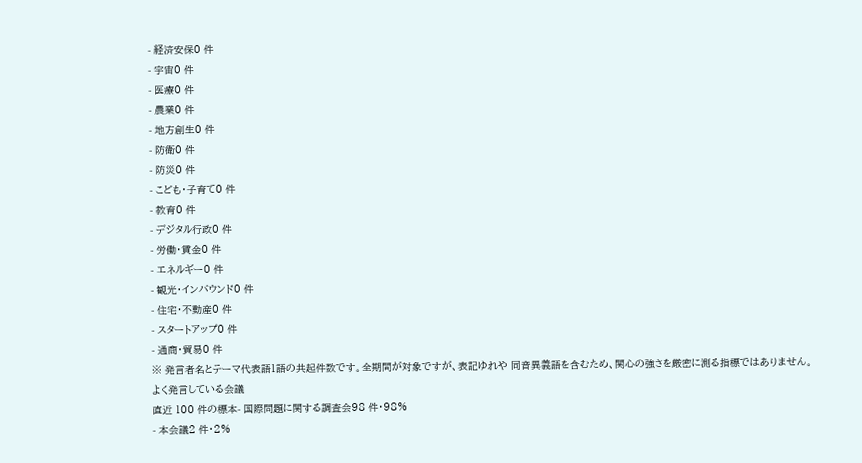- 経済安保0 件
- 宇宙0 件
- 医療0 件
- 農業0 件
- 地方創生0 件
- 防衛0 件
- 防災0 件
- こども・子育て0 件
- 教育0 件
- デジタル行政0 件
- 労働・賃金0 件
- エネルギー0 件
- 観光・インバウンド0 件
- 住宅・不動産0 件
- スタートアップ0 件
- 通商・貿易0 件
※ 発言者名とテーマ代表語1語の共起件数です。全期間が対象ですが、表記ゆれや 同音異義語を含むため、関心の強さを厳密に測る指標ではありません。
よく発言している会議
直近 100 件の標本- 国際問題に関する調査会98 件・98%
- 本会議2 件・2%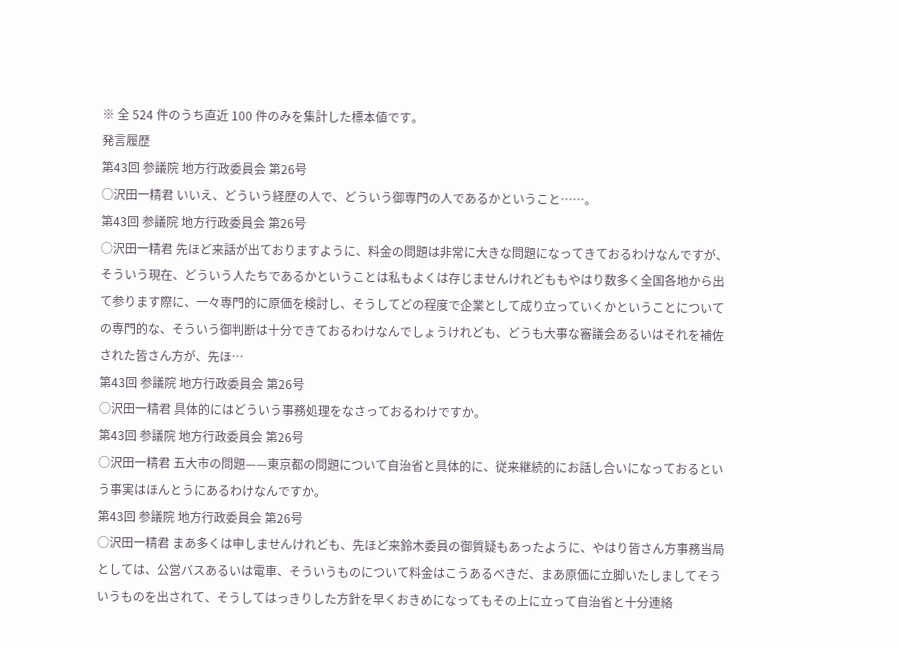※ 全 524 件のうち直近 100 件のみを集計した標本値です。
発言履歴
第43回 参議院 地方行政委員会 第26号
○沢田一精君 いいえ、どういう経歴の人で、どういう御専門の人であるかということ……。
第43回 参議院 地方行政委員会 第26号
○沢田一精君 先ほど来話が出ておりますように、料金の問題は非常に大きな問題になってきておるわけなんですが、そういう現在、どういう人たちであるかということは私もよくは存じませんけれどももやはり数多く全国各地から出て参ります際に、一々専門的に原価を検討し、そうしてどの程度で企業として成り立っていくかということについての専門的な、そういう御判断は十分できておるわけなんでしょうけれども、どうも大事な審議会あるいはそれを補佐された皆さん方が、先ほ…
第43回 参議院 地方行政委員会 第26号
○沢田一精君 具体的にはどういう事務処理をなさっておるわけですか。
第43回 参議院 地方行政委員会 第26号
○沢田一精君 五大市の問題——東京都の問題について自治省と具体的に、従来継続的にお話し合いになっておるという事実はほんとうにあるわけなんですか。
第43回 参議院 地方行政委員会 第26号
○沢田一精君 まあ多くは申しませんけれども、先ほど来鈴木委員の御質疑もあったように、やはり皆さん方事務当局としては、公営バスあるいは電車、そういうものについて料金はこうあるべきだ、まあ原価に立脚いたしましてそういうものを出されて、そうしてはっきりした方針を早くおきめになってもその上に立って自治省と十分連絡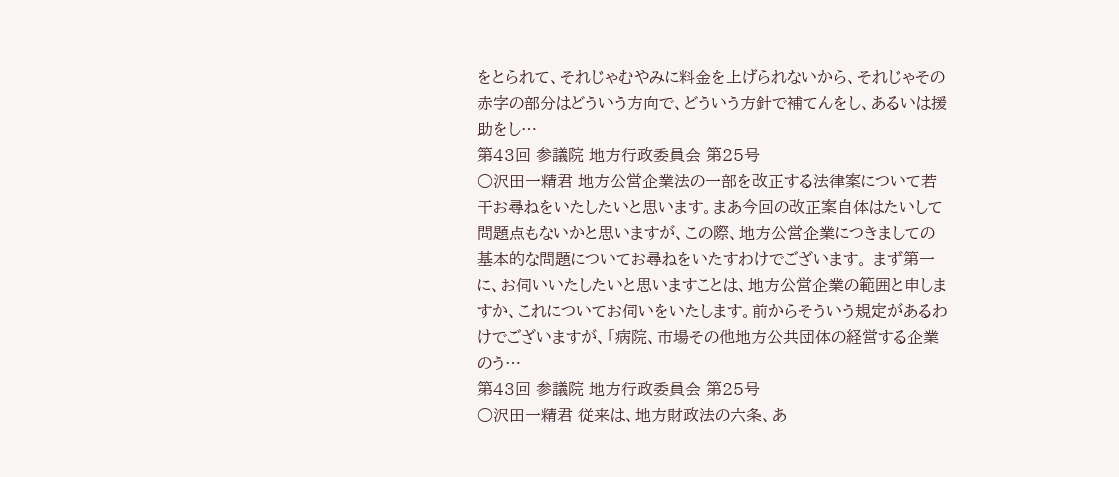をとられて、それじゃむやみに料金を上げられないから、それじゃその赤字の部分はどういう方向で、どういう方針で補てんをし、あるいは援助をし…
第43回 参議院 地方行政委員会 第25号
○沢田一精君 地方公営企業法の一部を改正する法律案について若干お尋ねをいたしたいと思います。まあ今回の改正案自体はたいして問題点もないかと思いますが、この際、地方公営企業につきましての基本的な問題についてお尋ねをいたすわけでございます。 まず第一に、お伺いいたしたいと思いますことは、地方公営企業の範囲と申しますか、これについてお伺いをいたします。前からそういう規定があるわけでございますが、「病院、市場その他地方公共団体の経営する企業のう…
第43回 参議院 地方行政委員会 第25号
○沢田一精君 従来は、地方財政法の六条、あ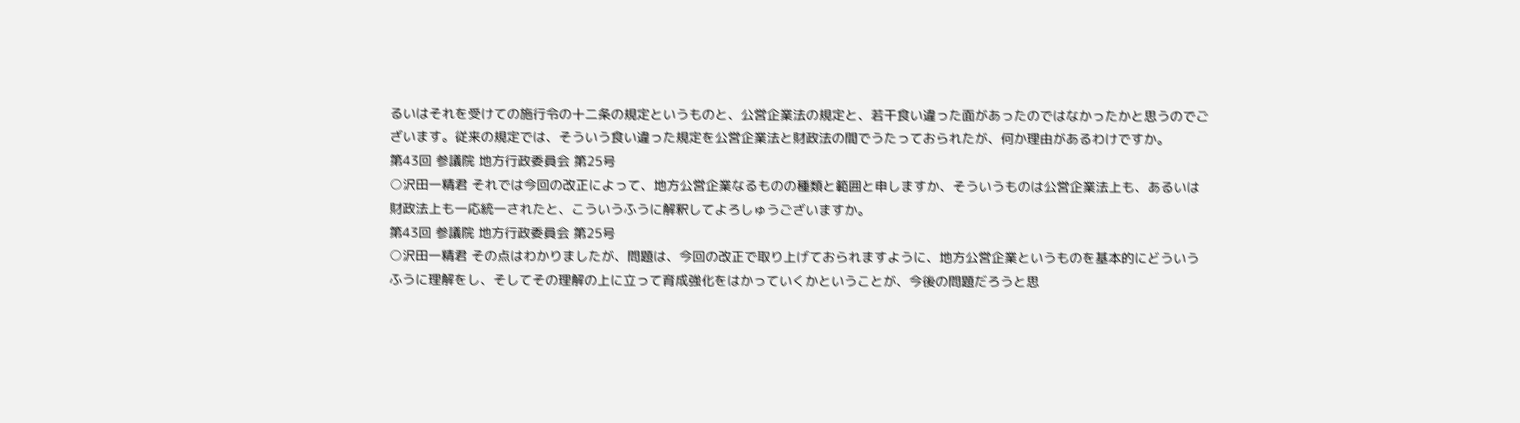るいはそれを受けての施行令の十二条の規定というものと、公営企業法の規定と、若干食い違った面があったのではなかったかと思うのでございます。従来の規定では、そういう食い違った規定を公営企業法と財政法の間でうたっておられたが、何か理由があるわけですか。
第43回 参議院 地方行政委員会 第25号
○沢田一精君 それでは今回の改正によって、地方公営企業なるものの種類と範囲と申しますか、そういうものは公営企業法上も、あるいは財政法上も一応統一されたと、こういうふうに解釈してよろしゅうございますか。
第43回 参議院 地方行政委員会 第25号
○沢田一精君 その点はわかりましたが、問題は、今回の改正で取り上げておられますように、地方公営企業というものを基本的にどういうふうに理解をし、そしてその理解の上に立って育成強化をはかっていくかということが、今後の問題だろうと思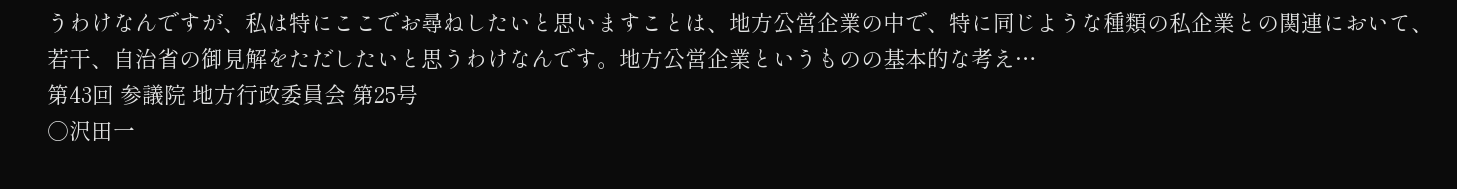うわけなんですが、私は特にここでお尋ねしたいと思いますことは、地方公営企業の中で、特に同じような種類の私企業との関連において、若干、自治省の御見解をただしたいと思うわけなんです。地方公営企業というものの基本的な考え…
第43回 参議院 地方行政委員会 第25号
○沢田一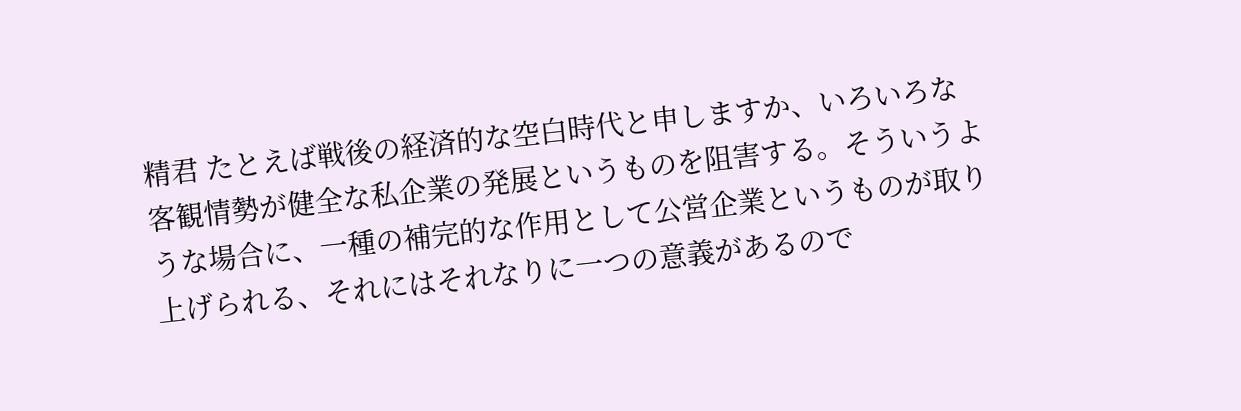精君 たとえば戦後の経済的な空白時代と申しますか、いろいろな客観情勢が健全な私企業の発展というものを阻害する。そういうような場合に、一種の補完的な作用として公営企業というものが取り上げられる、それにはそれなりに一つの意義があるので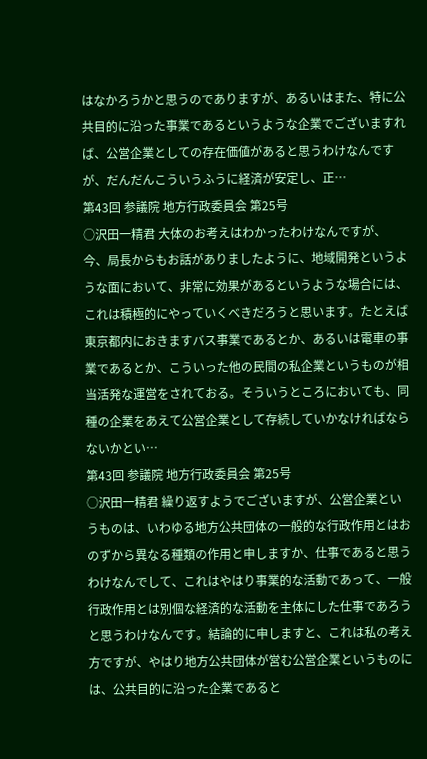はなかろうかと思うのでありますが、あるいはまた、特に公共目的に沿った事業であるというような企業でございますれば、公営企業としての存在価値があると思うわけなんですが、だんだんこういうふうに経済が安定し、正…
第43回 参議院 地方行政委員会 第25号
○沢田一精君 大体のお考えはわかったわけなんですが、今、局長からもお話がありましたように、地域開発というような面において、非常に効果があるというような場合には、これは積極的にやっていくべきだろうと思います。たとえば東京都内におきますバス事業であるとか、あるいは電車の事業であるとか、こういった他の民間の私企業というものが相当活発な運営をされておる。そういうところにおいても、同種の企業をあえて公営企業として存続していかなければならないかとい…
第43回 参議院 地方行政委員会 第25号
○沢田一精君 繰り返すようでございますが、公営企業というものは、いわゆる地方公共団体の一般的な行政作用とはおのずから異なる種類の作用と申しますか、仕事であると思うわけなんでして、これはやはり事業的な活動であって、一般行政作用とは別個な経済的な活動を主体にした仕事であろうと思うわけなんです。結論的に申しますと、これは私の考え方ですが、やはり地方公共団体が営む公営企業というものには、公共目的に沿った企業であると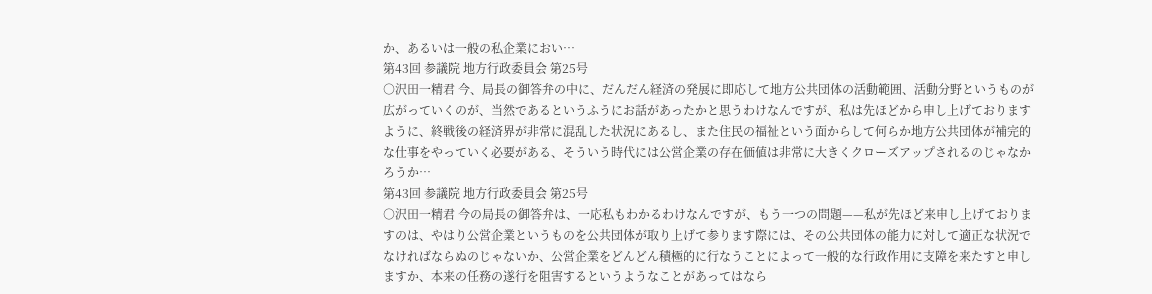か、あるいは一般の私企業におい…
第43回 参議院 地方行政委員会 第25号
○沢田一精君 今、局長の御答弁の中に、だんだん経済の発展に即応して地方公共団体の活動範囲、活動分野というものが広がっていくのが、当然であるというふうにお話があったかと思うわけなんですが、私は先ほどから申し上げておりますように、終戦後の経済界が非常に混乱した状況にあるし、また住民の福祉という面からして何らか地方公共団体が補完的な仕事をやっていく必要がある、そういう時代には公営企業の存在価値は非常に大きくクローズアップされるのじゃなかろうか…
第43回 参議院 地方行政委員会 第25号
○沢田一精君 今の局長の御答弁は、一応私もわかるわけなんですが、もう一つの問題——私が先ほど来申し上げておりますのは、やはり公営企業というものを公共団体が取り上げて参ります際には、その公共団体の能力に対して適正な状況でなければならぬのじゃないか、公営企業をどんどん積極的に行なうことによって一般的な行政作用に支障を来たすと申しますか、本来の任務の遂行を阻害するというようなことがあってはなら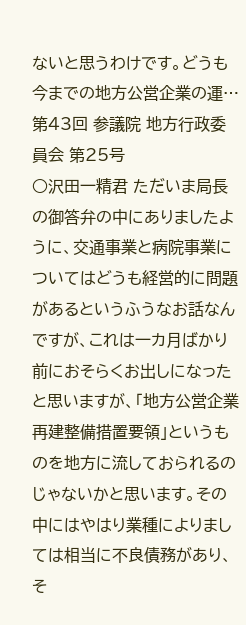ないと思うわけです。どうも今までの地方公営企業の運…
第43回 参議院 地方行政委員会 第25号
○沢田一精君 ただいま局長の御答弁の中にありましたように、交通事業と病院事業についてはどうも経営的に問題があるというふうなお話なんですが、これは一カ月ばかり前におそらくお出しになったと思いますが、「地方公営企業再建整備措置要領」というものを地方に流しておられるのじゃないかと思います。その中にはやはり業種によりましては相当に不良債務があり、そ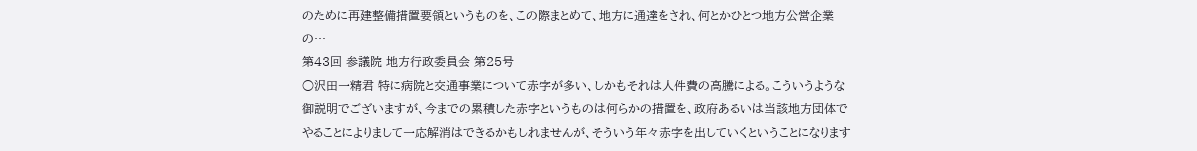のために再建整備措置要領というものを、この際まとめて、地方に通達をされ、何とかひとつ地方公営企業の…
第43回 参議院 地方行政委員会 第25号
○沢田一精君 特に病院と交通事業について赤字が多い、しかもそれは人件費の高騰による。こういうような御説明でございますが、今までの累積した赤字というものは何らかの措置を、政府あるいは当該地方団体でやることによりまして一応解消はできるかもしれませんが、そういう年々赤字を出していくということになります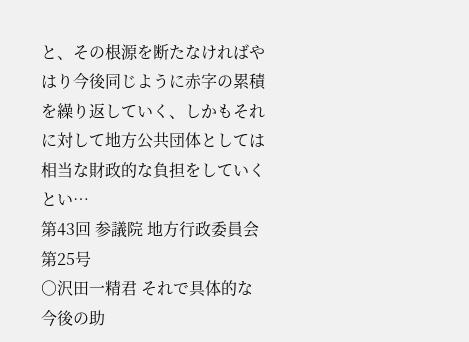と、その根源を断たなければやはり今後同じように赤字の累積を繰り返していく、しかもそれに対して地方公共団体としては相当な財政的な負担をしていくとい…
第43回 参議院 地方行政委員会 第25号
○沢田一精君 それで具体的な今後の助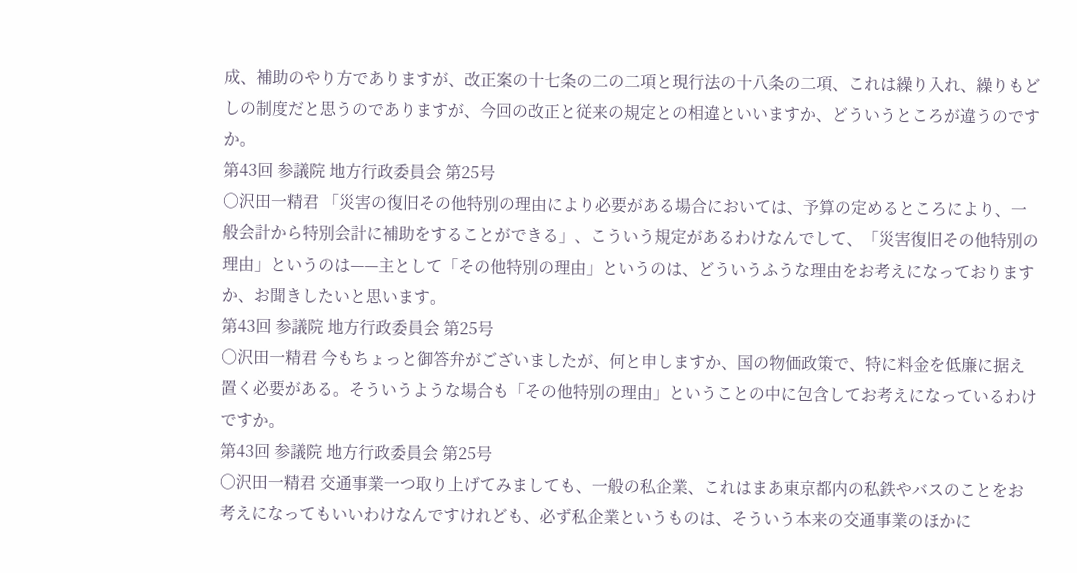成、補助のやり方でありますが、改正案の十七条の二の二項と現行法の十八条の二項、これは繰り入れ、繰りもどしの制度だと思うのでありますが、今回の改正と従来の規定との相違といいますか、どういうところが違うのですか。
第43回 参議院 地方行政委員会 第25号
○沢田一精君 「災害の復旧その他特別の理由により必要がある場合においては、予算の定めるところにより、一般会計から特別会計に補助をすることができる」、こういう規定があるわけなんでして、「災害復旧その他特別の理由」というのは——主として「その他特別の理由」というのは、どういうふうな理由をお考えになっておりますか、お聞きしたいと思います。
第43回 参議院 地方行政委員会 第25号
○沢田一精君 今もちょっと御答弁がございましたが、何と申しますか、国の物価政策で、特に料金を低廉に据え置く必要がある。そういうような場合も「その他特別の理由」ということの中に包含してお考えになっているわけですか。
第43回 参議院 地方行政委員会 第25号
○沢田一精君 交通事業一つ取り上げてみましても、一般の私企業、これはまあ東京都内の私鉄やバスのことをお考えになってもいいわけなんですけれども、必ず私企業というものは、そういう本来の交通事業のほかに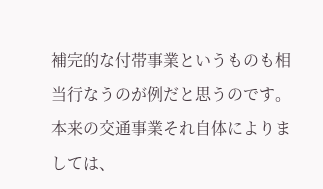補完的な付帯事業というものも相当行なうのが例だと思うのです。本来の交通事業それ自体によりましては、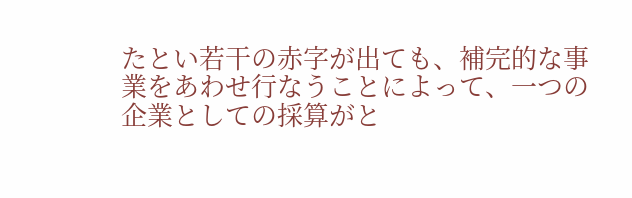たとい若干の赤字が出ても、補完的な事業をあわせ行なうことによって、一つの企業としての採算がと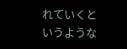れていくというような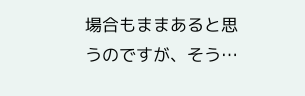場合もままあると思うのですが、そう…